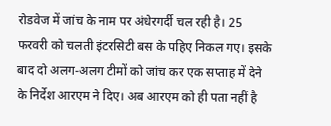रोडवेज में जांच के नाम पर अंधेरगर्दी चल रही है। 25 फरवरी को चलती इंटरसिटी बस के पहिए निकल गए। इसके बाद दो अलग-अलग टीमों को जांच कर एक सप्ताह में देने के निर्देश आरएम ने दिए। अब आरएम को ही पता नहीं है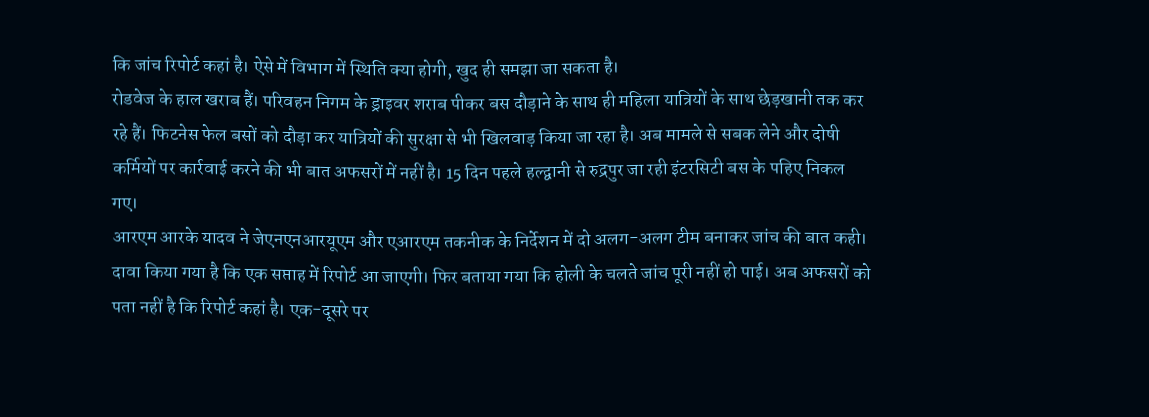कि जांच रिपोर्ट कहां है। ऐसे में विभाग में स्थिति क्या होगी, खुद ही समझा जा सकता है।
रोडवेज के हाल खराब हैं। परिवहन निगम के ड्राइवर शराब पीकर बस दौड़ाने के साथ ही महिला यात्रियों के साथ छेड़खानी तक कर रहे हैं। फिटनेस फेल बसों को दौड़ा कर यात्रियों की सुरक्षा से भी खिलवाड़ किया जा रहा है। अब मामले से सबक लेने और दोषी कर्मियों पर कार्रवाई करने की भी बात अफसरों में नहीं है। 15 दिन पहले हल्द्वानी से रुद्रपुर जा रही इंटरसिटी बस के पहिए निकल गए।
आरएम आरके यादव ने जेएनएनआरयूएम और एआरएम तकनीक के निर्देशन में दो अलग-अलग टीम बनाकर जांच की बात कही। दावा किया गया है कि एक सप्ताह में रिपोर्ट आ जाएगी। फिर बताया गया कि होली के चलते जांच पूरी नहीं हो पाई। अब अफसरों को पता नहीं है कि रिपोर्ट कहां है। एक-दूसरे पर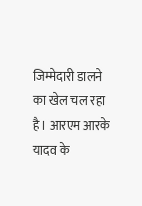जिम्मेदारी डालने का खेल चल रहा है। आरएम आरके यादव के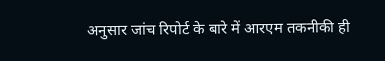अनुसार जांच रिपोर्ट के बारे में आरएम तकनीकी ही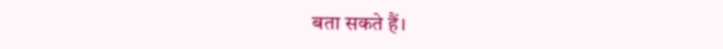बता सकते हैं।